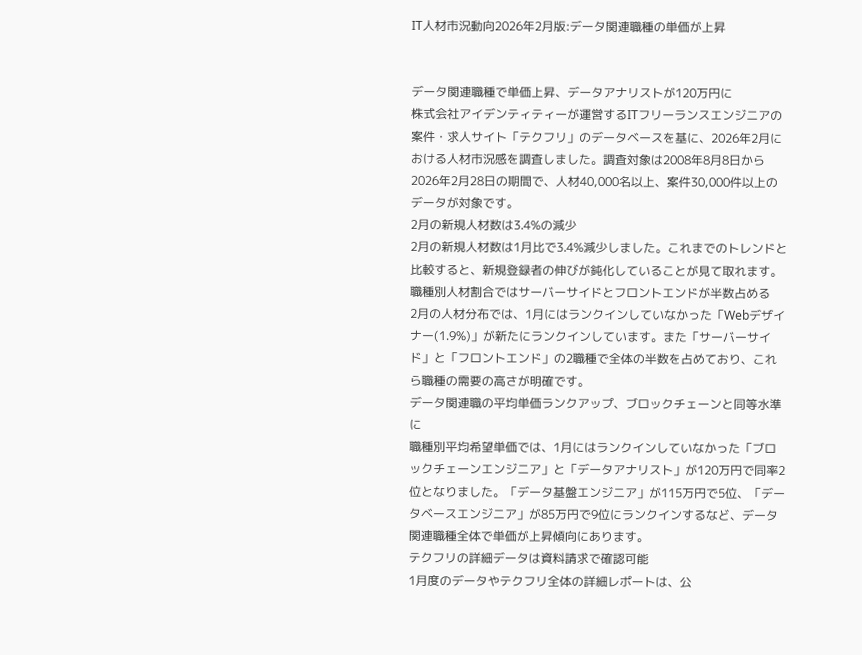IT人材市況動向2026年2月版:データ関連職種の単価が上昇


データ関連職種で単価上昇、データアナリストが120万円に
株式会社アイデンティティーが運営するITフリーランスエンジニアの案件・求人サイト「テクフリ」のデータベースを基に、2026年2月における人材市況感を調査しました。調査対象は2008年8月8日から2026年2月28日の期間で、人材40,000名以上、案件30,000件以上のデータが対象です。
2月の新規人材数は3.4%の減少
2月の新規人材数は1月比で3.4%減少しました。これまでのトレンドと比較すると、新規登録者の伸びが鈍化していることが見て取れます。
職種別人材割合ではサーバーサイドとフロントエンドが半数占める
2月の人材分布では、1月にはランクインしていなかった「Webデザイナー(1.9%)」が新たにランクインしています。また「サーバーサイド」と「フロントエンド」の2職種で全体の半数を占めており、これら職種の需要の高さが明確です。
データ関連職の平均単価ランクアップ、ブロックチェーンと同等水準に
職種別平均希望単価では、1月にはランクインしていなかった「ブロックチェーンエンジニア」と「データアナリスト」が120万円で同率2位となりました。「データ基盤エンジニア」が115万円で5位、「データベースエンジニア」が85万円で9位にランクインするなど、データ関連職種全体で単価が上昇傾向にあります。
テクフリの詳細データは資料請求で確認可能
1月度のデータやテクフリ全体の詳細レポートは、公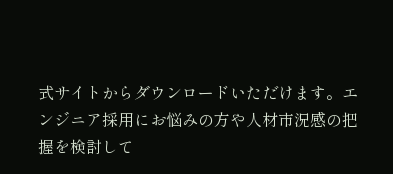式サイトからダウンロードいただけます。エンジニア採用にお悩みの方や人材市況感の把握を検討して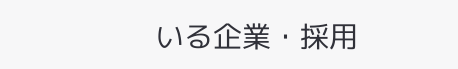いる企業・採用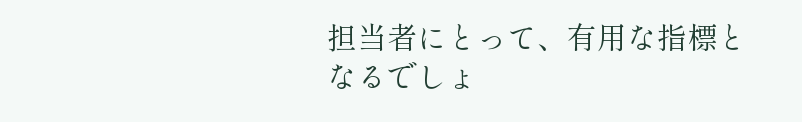担当者にとって、有用な指標となるでしょ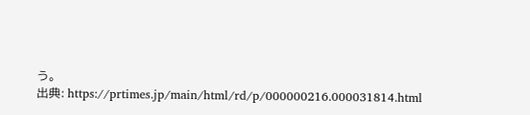う。
出典: https://prtimes.jp/main/html/rd/p/000000216.000031814.html